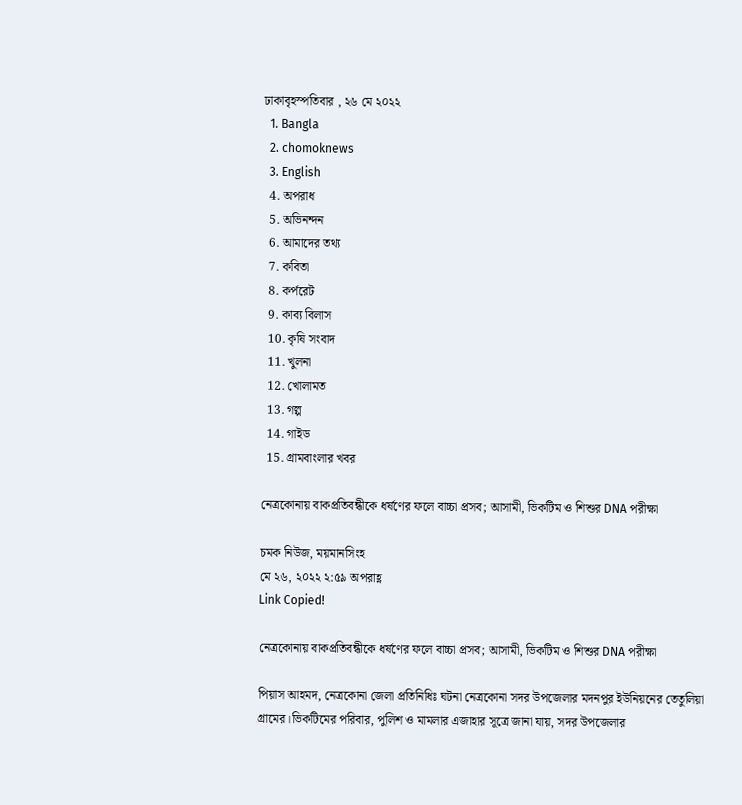ঢাকাবৃহস্পতিবার , ২৬ মে ২০২২
  1. Bangla
  2. chomoknews
  3. English
  4. অপরাধ
  5. অভিনন্দন
  6. আমাদের তথ্য
  7. কবিতা
  8. কর্পরেট
  9. কাব্য বিলাস
  10. কৃষি সংবাদ
  11. খুলনা
  12. খোলামত
  13. গল্প
  14. গাইড
  15. গ্রামবাংলার খবর

নেত্রকোনায় বাকপ্রতিবন্ধীকে ধর্ষণের ফলে বাচ্চা প্রসব; আসামী, ভিকটিম ও শিশুর DNA পরীক্ষা

চমক নিউজ, ময়মানসিংহ
মে ২৬, ২০২২ ২:৫৯ অপরাহ্ণ
Link Copied!

নেত্রকোনায় বাকপ্রতিবন্ধীকে ধর্ষণের ফলে বাচ্চা প্রসব; আসামী, ভিকটিম ও শিশুর DNA পরীক্ষা

পিয়াস আহমদ, নেত্রকোনা জেলা প্রতিনিধিঃ ঘটনা নেত্রকোনা সদর উপজেলার মদনপুর ইউনিয়নের তেতুলিয়া গ্রামের।ভিকটিমের পরিবার, পুলিশ ও মামলার এজাহার সূত্রে জানা যায়, সদর উপজেলার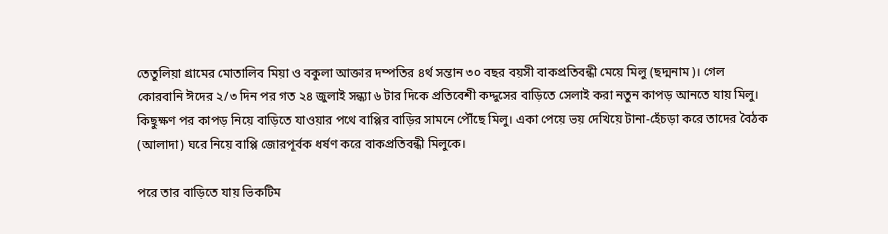তেতুলিয়া গ্রামের মোতালিব মিয়া ও বকুলা আক্তার দম্পতির ৪র্থ সন্তান ৩০ বছর বয়সী বাকপ্রতিবন্ধী মেয়ে মিলু (ছদ্মনাম)। গেল কোরবানি ঈদের ২/৩ দিন পর গত ২৪ জুলাই সন্ধ্যা ৬ টার দিকে প্রতিবেশী কদ্দুসের বাড়িতে সেলাই করা নতুন কাপড় আনতে যায় মিলু। কিছুক্ষণ পর কাপড় নিয়ে বাড়িতে যাওয়ার পথে বাপ্পির বাড়ির সামনে পৌঁছে মিলু। একা পেয়ে ভয় দেখিয়ে টানা-হেঁচড়া করে তাদের বৈঠক (আলাদা) ঘরে নিয়ে বাপ্পি জোরপূর্বক ধর্ষণ করে বাকপ্রতিবন্ধী মিলুকে।

পরে তার বাড়িতে যায় ভিকটিম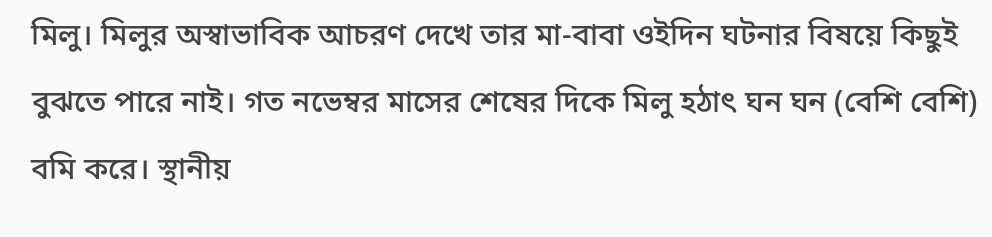মিলু। মিলুর অস্বাভাবিক আচরণ দেখে তার মা-বাবা ওইদিন ঘটনার বিষয়ে কিছুই বুঝতে পারে নাই। গত নভেম্বর মাসের শেষের দিকে মিলু হঠাৎ ঘন ঘন (বেশি বেশি) বমি করে। স্থানীয়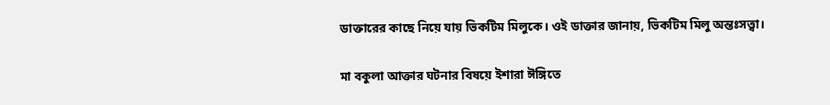ডাক্তারের কাছে নিয়ে যায় ভিকটিম মিলুকে। ওই ডাক্তার জানায়, ভিকটিম মিলু অন্তঃসত্ত্বা।

মা বকুলা আক্তার ঘটনার বিষয়ে ইশারা ঈঙ্গিতে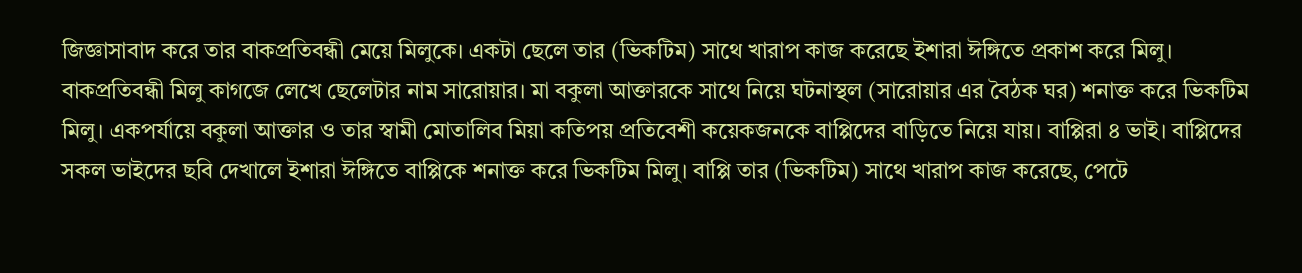জিজ্ঞাসাবাদ করে তার বাকপ্রতিবন্ধী মেয়ে মিলুকে। একটা ছেলে তার (ভিকটিম) সাথে খারাপ কাজ করেছে ইশারা ঈঙ্গিতে প্রকাশ করে মিলু। বাকপ্রতিবন্ধী মিলু কাগজে লেখে ছেলেটার নাম সারোয়ার। মা বকুলা আক্তারকে সাথে নিয়ে ঘটনাস্থল (সারোয়ার এর বৈঠক ঘর) শনাক্ত করে ভিকটিম মিলু। একপর্যায়ে বকুলা আক্তার ও তার স্বামী মোতালিব মিয়া কতিপয় প্রতিবেশী কয়েকজনকে বাপ্পিদের বাড়িতে নিয়ে যায়। বাপ্পিরা ৪ ভাই। বাপ্পিদের সকল ভাইদের ছবি দেখালে ইশারা ঈঙ্গিতে বাপ্পিকে শনাক্ত করে ভিকটিম মিলু। বাপ্পি তার (ভিকটিম) সাথে খারাপ কাজ করেছে, পেটে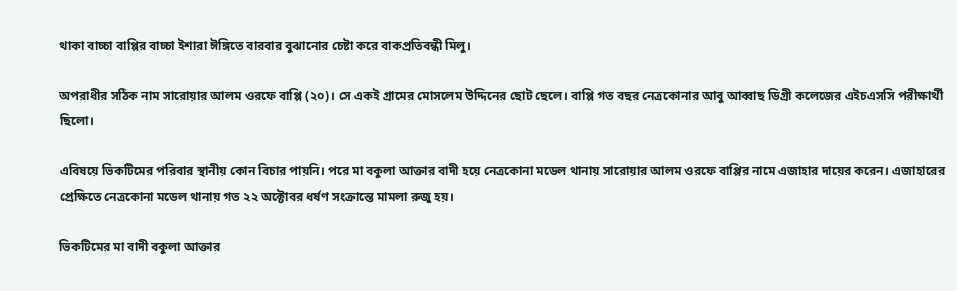থাকা বাচ্চা বাপ্পির বাচ্চা ইশারা ঈঙ্গিতে বারবার বুঝানোর চেষ্টা করে বাকপ্রতিবন্ধী মিলু।

অপরাধীর সঠিক নাম সারোয়ার আলম ওরফে বাপ্পি (২০)। সে একই গ্রামের মোসলেম উদ্দিনের ছোট ছেলে। বাপ্পি গত বছর নেত্রকোনার আবু আব্বাছ ডিগ্রী কলেজের এইচএসসি পরীক্ষার্থী ছিলো।

এবিষয়ে ভিকটিমের পরিবার স্থানীয় কোন বিচার পায়নি। পরে মা বকুলা আক্তার বাদী হয়ে নেত্রকোনা মডেল থানায় সারোয়ার আলম ওরফে বাপ্পির নামে এজাহার দায়ের করেন। এজাহারের প্রেক্ষিতে নেত্রকোনা মডেল থানায় গত ২২ অক্টোবর ধর্ষণ সংক্রান্তে মামলা রুজু হয়।

ভিকটিমের মা বাদী বকুলা আক্তার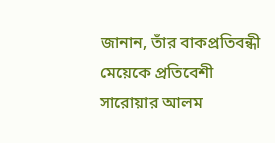জানান, তাঁর বাকপ্রতিবন্ধী মেয়েকে প্রতিবেশী সারোয়ার আলম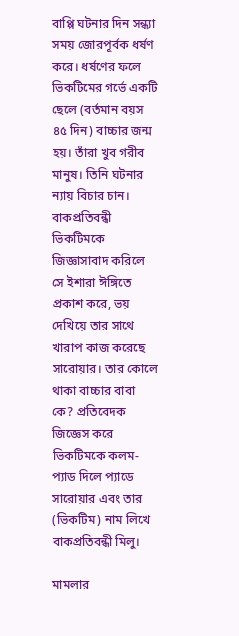বাপ্পি ঘটনার দিন সন্ধ্যা সময় জোরপূর্বক ধর্ষণ করে। ধর্ষণের ফলে ভিকটিমের গর্ভে একটি ছেলে (বর্তমান বয়স ৪৫ দিন) বাচ্চার জন্ম হয়। তাঁরা খুব গরীব মানুষ। তিনি ঘটনার ন্যায় বিচার চান। বাকপ্রতিবন্ধী ভিকটিমকে জিজ্ঞাসাবাদ করিলে সে ইশারা ঈঙ্গিতে প্রকাশ করে, ভয় দেখিয়ে তার সাথে খারাপ কাজ করেছে সারোয়ার। তার কোলে থাকা বাচ্চার বাবা কে? প্রতিবেদক জিজ্ঞেস করে ভিকটিমকে কলম-প্যাড দিলে প্যাডে সারোয়ার এবং তার (ভিকটিম) নাম লিখে বাকপ্রতিবন্ধী মিলু।

মামলার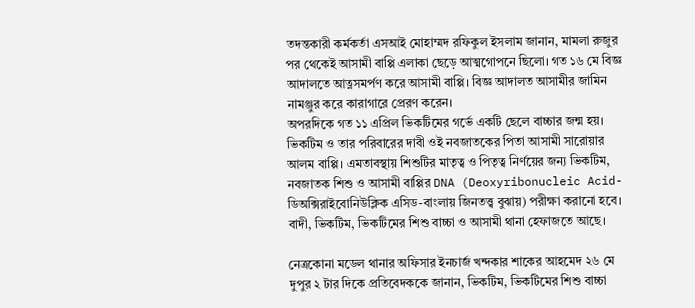তদন্তকারী কর্মকর্তা এসআই মোহাম্মদ রফিকুল ইসলাম জানান, মামলা রুজুর পর থেকেই আসামী বাপ্পি এলাকা ছেড়ে আত্মগোপনে ছিলো। গত ১৬ মে বিজ্ঞ আদালতে আত্নসমর্পণ করে আসামী বাপ্পি। বিজ্ঞ আদালত আসামীর জামিন নামঞ্জুর করে কারাগারে প্রেরণ করেন।
অপরদিকে গত ১১ এপ্রিল ভিকটিমের গর্ভে একটি ছেলে বাচ্চার জন্ম হয়। ভিকটিম ও তার পরিবারের দাবী ওই নবজাতকের পিতা আসামী সারোয়ার আলম বাপ্পি। এমতাবস্থায় শিশুটির মাতৃত্ব ও পিতৃত্ব নির্ণয়ের জন্য ভিকটিম, নবজাতক শিশু ও আসামী বাপ্পির DNA (Deoxyribonucleic Acid- ডিঅক্সিরাইবোনিউক্লিক এসিড-বাংলায় জিনতত্ত্ব বুঝায়) পরীক্ষা করানো হবে। বাদী, ভিকটিম, ভিকটিমের শিশু বাচ্চা ও আসামী থানা হেফাজতে আছে।

নেত্রকোনা মডেল থানার অফিসার ইনচার্জ খন্দকার শাকের আহমেদ ২৬ মে দুপুর ২ টার দিকে প্রতিবেদককে জানান, ভিকটিম, ভিকটিমের শিশু বাচ্চা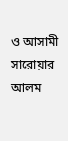ও আসামী সারোয়ার আলম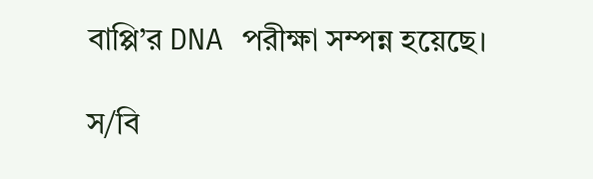বাপ্পি’র DNA পরীক্ষা সম্পন্ন হয়েছে।

স/বি